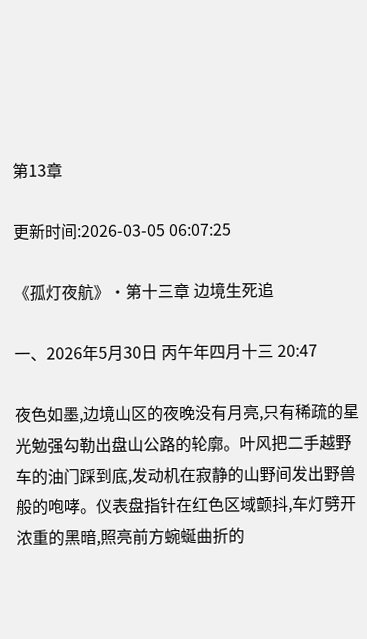第13章

更新时间:2026-03-05 06:07:25

《孤灯夜航》·第十三章 边境生死追

一、2026年5月30日 丙午年四月十三 20:47

夜色如墨,边境山区的夜晚没有月亮,只有稀疏的星光勉强勾勒出盘山公路的轮廓。叶风把二手越野车的油门踩到底,发动机在寂静的山野间发出野兽般的咆哮。仪表盘指针在红色区域颤抖,车灯劈开浓重的黑暗,照亮前方蜿蜒曲折的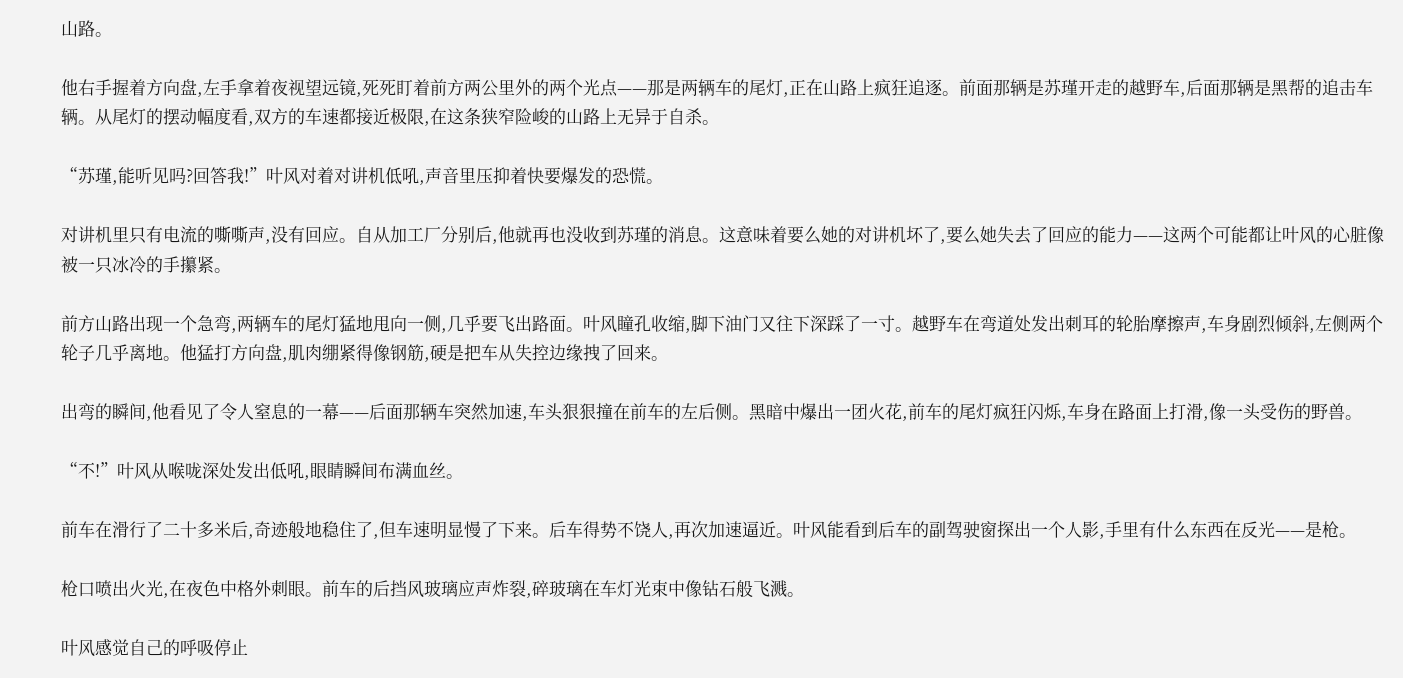山路。

他右手握着方向盘,左手拿着夜视望远镜,死死盯着前方两公里外的两个光点——那是两辆车的尾灯,正在山路上疯狂追逐。前面那辆是苏瑾开走的越野车,后面那辆是黑帮的追击车辆。从尾灯的摆动幅度看,双方的车速都接近极限,在这条狭窄险峻的山路上无异于自杀。

“苏瑾,能听见吗?回答我!”叶风对着对讲机低吼,声音里压抑着快要爆发的恐慌。

对讲机里只有电流的嘶嘶声,没有回应。自从加工厂分别后,他就再也没收到苏瑾的消息。这意味着要么她的对讲机坏了,要么她失去了回应的能力——这两个可能都让叶风的心脏像被一只冰冷的手攥紧。

前方山路出现一个急弯,两辆车的尾灯猛地甩向一侧,几乎要飞出路面。叶风瞳孔收缩,脚下油门又往下深踩了一寸。越野车在弯道处发出刺耳的轮胎摩擦声,车身剧烈倾斜,左侧两个轮子几乎离地。他猛打方向盘,肌肉绷紧得像钢筋,硬是把车从失控边缘拽了回来。

出弯的瞬间,他看见了令人窒息的一幕——后面那辆车突然加速,车头狠狠撞在前车的左后侧。黑暗中爆出一团火花,前车的尾灯疯狂闪烁,车身在路面上打滑,像一头受伤的野兽。

“不!”叶风从喉咙深处发出低吼,眼睛瞬间布满血丝。

前车在滑行了二十多米后,奇迹般地稳住了,但车速明显慢了下来。后车得势不饶人,再次加速逼近。叶风能看到后车的副驾驶窗探出一个人影,手里有什么东西在反光——是枪。

枪口喷出火光,在夜色中格外刺眼。前车的后挡风玻璃应声炸裂,碎玻璃在车灯光束中像钻石般飞溅。

叶风感觉自己的呼吸停止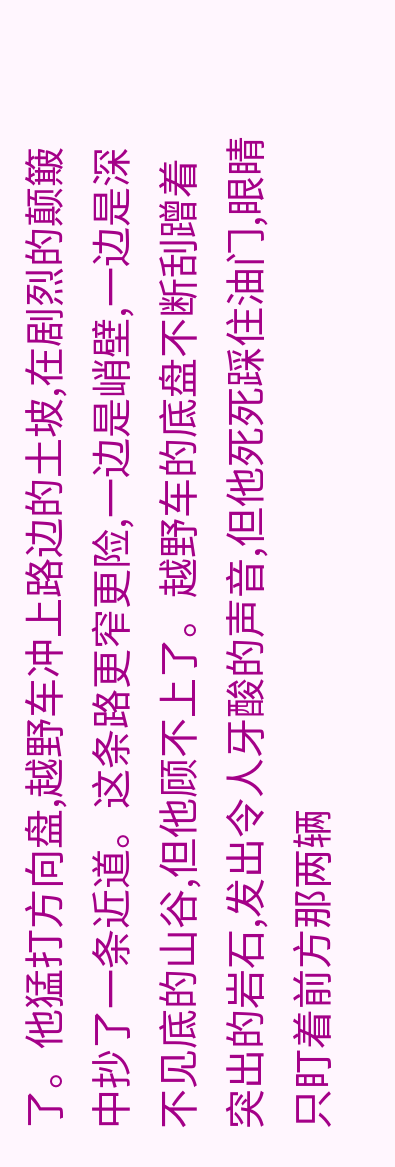了。他猛打方向盘,越野车冲上路边的土坡,在剧烈的颠簸中抄了一条近道。这条路更窄更险,一边是峭壁,一边是深不见底的山谷,但他顾不上了。越野车的底盘不断刮蹭着突出的岩石,发出令人牙酸的声音,但他死死踩住油门,眼睛只盯着前方那两辆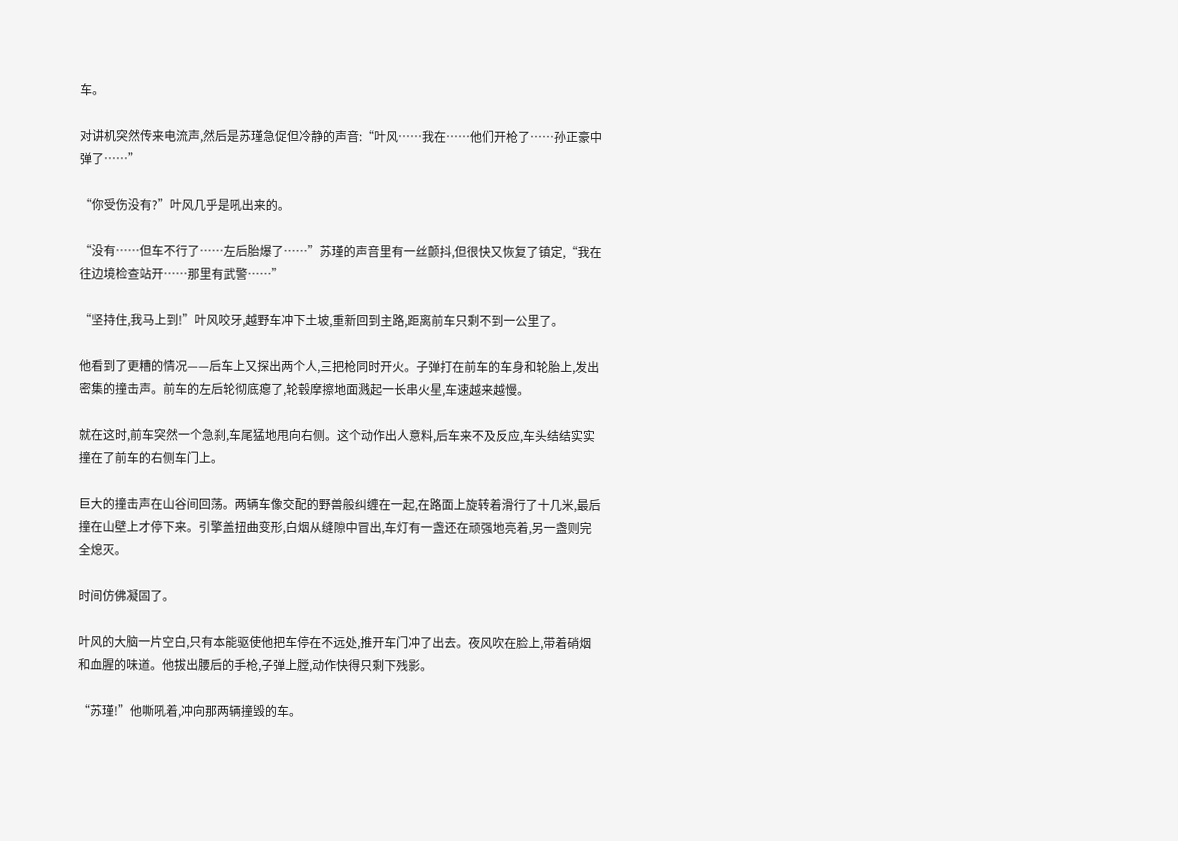车。

对讲机突然传来电流声,然后是苏瑾急促但冷静的声音:“叶风……我在……他们开枪了……孙正豪中弹了……”

“你受伤没有?”叶风几乎是吼出来的。

“没有……但车不行了……左后胎爆了……”苏瑾的声音里有一丝颤抖,但很快又恢复了镇定,“我在往边境检查站开……那里有武警……”

“坚持住,我马上到!”叶风咬牙,越野车冲下土坡,重新回到主路,距离前车只剩不到一公里了。

他看到了更糟的情况——后车上又探出两个人,三把枪同时开火。子弹打在前车的车身和轮胎上,发出密集的撞击声。前车的左后轮彻底瘪了,轮毂摩擦地面溅起一长串火星,车速越来越慢。

就在这时,前车突然一个急刹,车尾猛地甩向右侧。这个动作出人意料,后车来不及反应,车头结结实实撞在了前车的右侧车门上。

巨大的撞击声在山谷间回荡。两辆车像交配的野兽般纠缠在一起,在路面上旋转着滑行了十几米,最后撞在山壁上才停下来。引擎盖扭曲变形,白烟从缝隙中冒出,车灯有一盏还在顽强地亮着,另一盏则完全熄灭。

时间仿佛凝固了。

叶风的大脑一片空白,只有本能驱使他把车停在不远处,推开车门冲了出去。夜风吹在脸上,带着硝烟和血腥的味道。他拔出腰后的手枪,子弹上膛,动作快得只剩下残影。

“苏瑾!”他嘶吼着,冲向那两辆撞毁的车。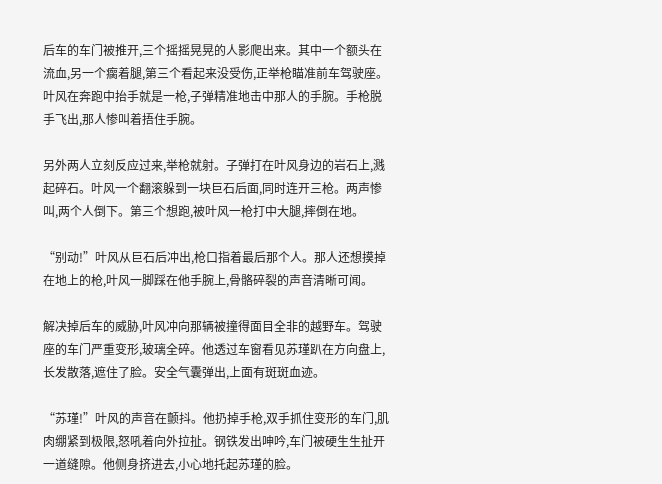后车的车门被推开,三个摇摇晃晃的人影爬出来。其中一个额头在流血,另一个瘸着腿,第三个看起来没受伤,正举枪瞄准前车驾驶座。叶风在奔跑中抬手就是一枪,子弹精准地击中那人的手腕。手枪脱手飞出,那人惨叫着捂住手腕。

另外两人立刻反应过来,举枪就射。子弹打在叶风身边的岩石上,溅起碎石。叶风一个翻滚躲到一块巨石后面,同时连开三枪。两声惨叫,两个人倒下。第三个想跑,被叶风一枪打中大腿,摔倒在地。

“别动!”叶风从巨石后冲出,枪口指着最后那个人。那人还想摸掉在地上的枪,叶风一脚踩在他手腕上,骨骼碎裂的声音清晰可闻。

解决掉后车的威胁,叶风冲向那辆被撞得面目全非的越野车。驾驶座的车门严重变形,玻璃全碎。他透过车窗看见苏瑾趴在方向盘上,长发散落,遮住了脸。安全气囊弹出,上面有斑斑血迹。

“苏瑾!”叶风的声音在颤抖。他扔掉手枪,双手抓住变形的车门,肌肉绷紧到极限,怒吼着向外拉扯。钢铁发出呻吟,车门被硬生生扯开一道缝隙。他侧身挤进去,小心地托起苏瑾的脸。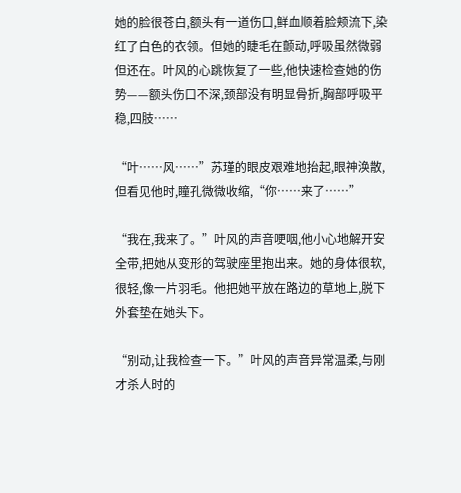她的脸很苍白,额头有一道伤口,鲜血顺着脸颊流下,染红了白色的衣领。但她的睫毛在颤动,呼吸虽然微弱但还在。叶风的心跳恢复了一些,他快速检查她的伤势——额头伤口不深,颈部没有明显骨折,胸部呼吸平稳,四肢……

“叶……风……”苏瑾的眼皮艰难地抬起,眼神涣散,但看见他时,瞳孔微微收缩,“你……来了……”

“我在,我来了。”叶风的声音哽咽,他小心地解开安全带,把她从变形的驾驶座里抱出来。她的身体很软,很轻,像一片羽毛。他把她平放在路边的草地上,脱下外套垫在她头下。

“别动,让我检查一下。”叶风的声音异常温柔,与刚才杀人时的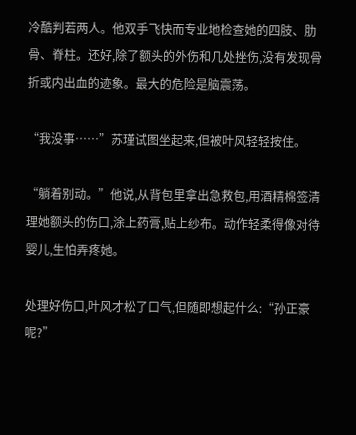冷酷判若两人。他双手飞快而专业地检查她的四肢、肋骨、脊柱。还好,除了额头的外伤和几处挫伤,没有发现骨折或内出血的迹象。最大的危险是脑震荡。

“我没事……”苏瑾试图坐起来,但被叶风轻轻按住。

“躺着别动。”他说,从背包里拿出急救包,用酒精棉签清理她额头的伤口,涂上药膏,贴上纱布。动作轻柔得像对待婴儿,生怕弄疼她。

处理好伤口,叶风才松了口气,但随即想起什么:“孙正豪呢?”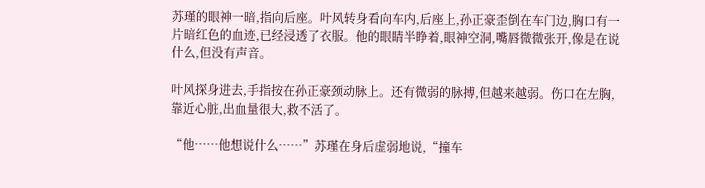苏瑾的眼神一暗,指向后座。叶风转身看向车内,后座上,孙正豪歪倒在车门边,胸口有一片暗红色的血迹,已经浸透了衣服。他的眼睛半睁着,眼神空洞,嘴唇微微张开,像是在说什么,但没有声音。

叶风探身进去,手指按在孙正豪颈动脉上。还有微弱的脉搏,但越来越弱。伤口在左胸,靠近心脏,出血量很大,救不活了。

“他……他想说什么……”苏瑾在身后虚弱地说,“撞车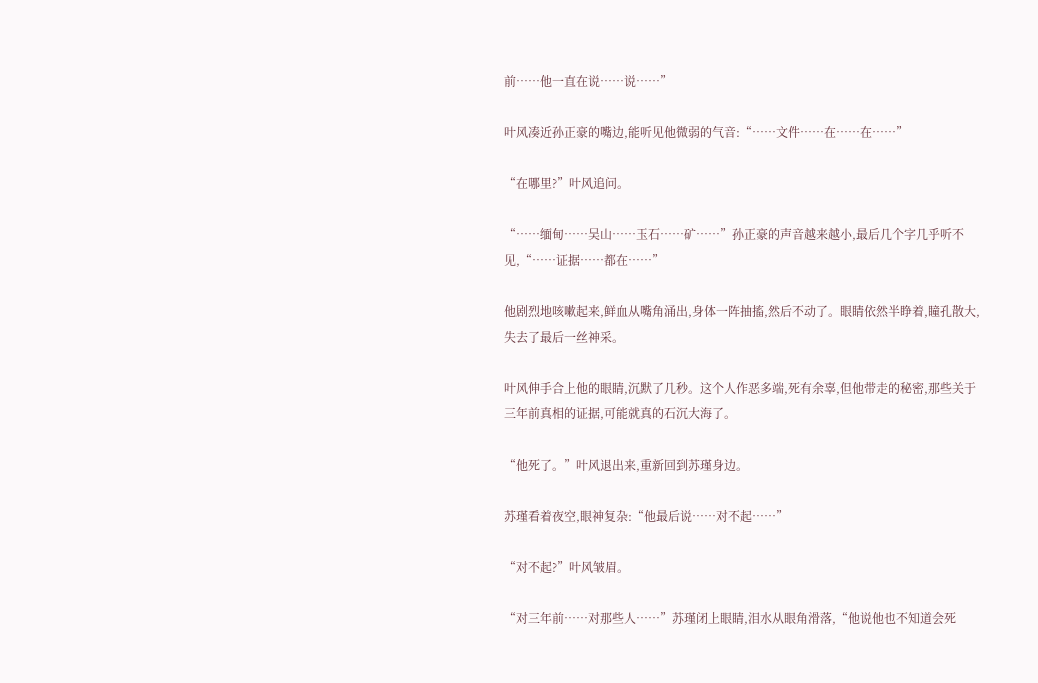前……他一直在说……说……”

叶风凑近孙正豪的嘴边,能听见他微弱的气音:“……文件……在……在……”

“在哪里?”叶风追问。

“……缅甸……吴山……玉石……矿……”孙正豪的声音越来越小,最后几个字几乎听不见,“……证据……都在……”

他剧烈地咳嗽起来,鲜血从嘴角涌出,身体一阵抽搐,然后不动了。眼睛依然半睁着,瞳孔散大,失去了最后一丝神采。

叶风伸手合上他的眼睛,沉默了几秒。这个人作恶多端,死有余辜,但他带走的秘密,那些关于三年前真相的证据,可能就真的石沉大海了。

“他死了。”叶风退出来,重新回到苏瑾身边。

苏瑾看着夜空,眼神复杂:“他最后说……对不起……”

“对不起?”叶风皱眉。

“对三年前……对那些人……”苏瑾闭上眼睛,泪水从眼角滑落,“他说他也不知道会死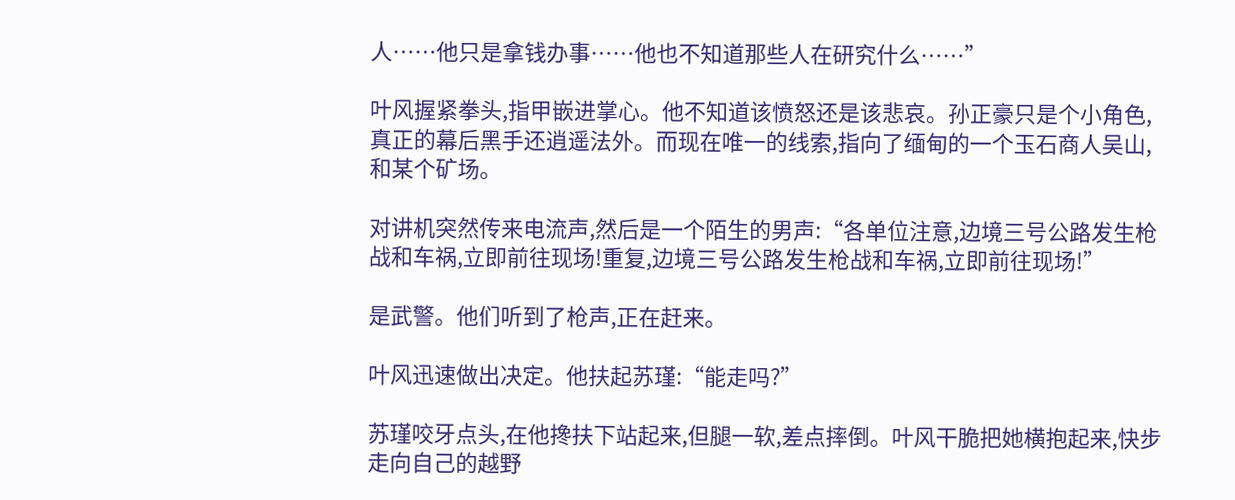人……他只是拿钱办事……他也不知道那些人在研究什么……”

叶风握紧拳头,指甲嵌进掌心。他不知道该愤怒还是该悲哀。孙正豪只是个小角色,真正的幕后黑手还逍遥法外。而现在唯一的线索,指向了缅甸的一个玉石商人吴山,和某个矿场。

对讲机突然传来电流声,然后是一个陌生的男声:“各单位注意,边境三号公路发生枪战和车祸,立即前往现场!重复,边境三号公路发生枪战和车祸,立即前往现场!”

是武警。他们听到了枪声,正在赶来。

叶风迅速做出决定。他扶起苏瑾:“能走吗?”

苏瑾咬牙点头,在他搀扶下站起来,但腿一软,差点摔倒。叶风干脆把她横抱起来,快步走向自己的越野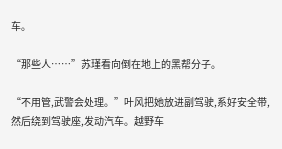车。

“那些人……”苏瑾看向倒在地上的黑帮分子。

“不用管,武警会处理。”叶风把她放进副驾驶,系好安全带,然后绕到驾驶座,发动汽车。越野车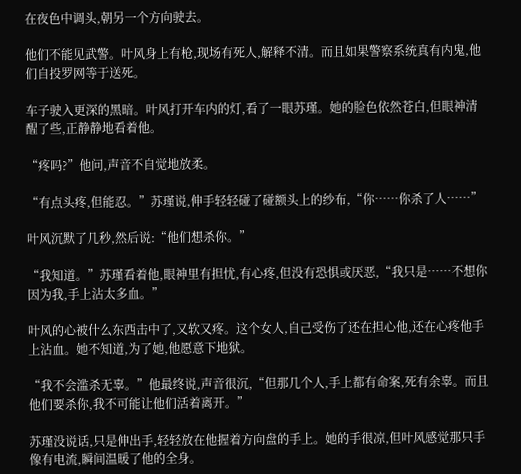在夜色中调头,朝另一个方向驶去。

他们不能见武警。叶风身上有枪,现场有死人,解释不清。而且如果警察系统真有内鬼,他们自投罗网等于送死。

车子驶入更深的黑暗。叶风打开车内的灯,看了一眼苏瑾。她的脸色依然苍白,但眼神清醒了些,正静静地看着他。

“疼吗?”他问,声音不自觉地放柔。

“有点头疼,但能忍。”苏瑾说,伸手轻轻碰了碰额头上的纱布,“你……你杀了人……”

叶风沉默了几秒,然后说:“他们想杀你。”

“我知道。”苏瑾看着他,眼神里有担忧,有心疼,但没有恐惧或厌恶,“我只是……不想你因为我,手上沾太多血。”

叶风的心被什么东西击中了,又软又疼。这个女人,自己受伤了还在担心他,还在心疼他手上沾血。她不知道,为了她,他愿意下地狱。

“我不会滥杀无辜。”他最终说,声音很沉,“但那几个人,手上都有命案,死有余辜。而且他们要杀你,我不可能让他们活着离开。”

苏瑾没说话,只是伸出手,轻轻放在他握着方向盘的手上。她的手很凉,但叶风感觉那只手像有电流,瞬间温暖了他的全身。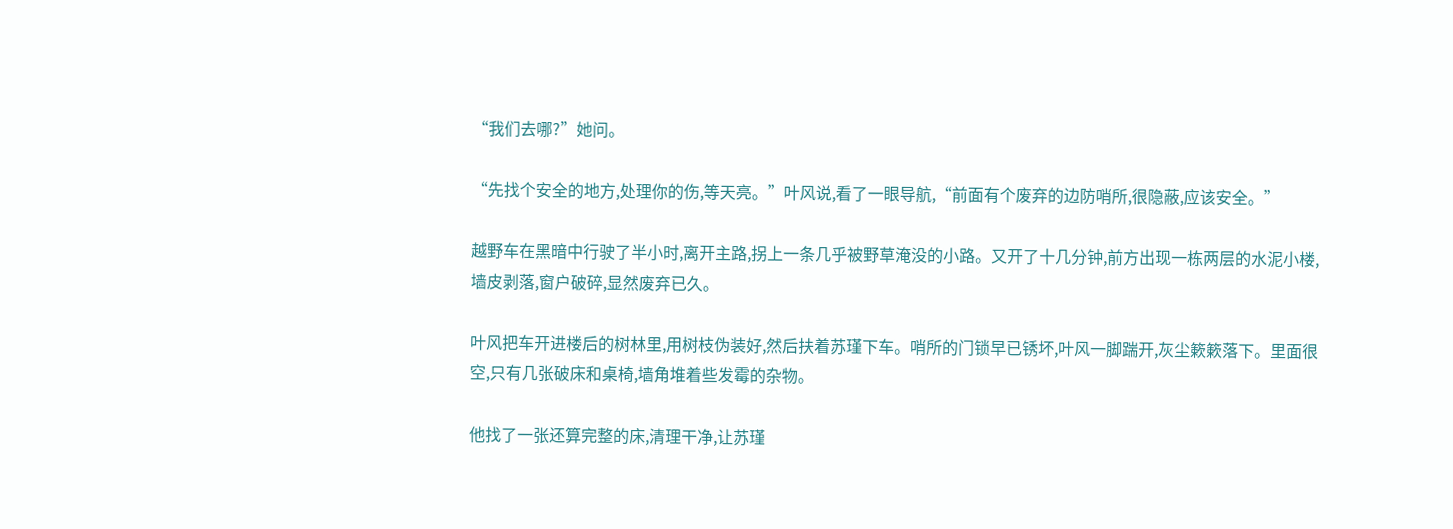“我们去哪?”她问。

“先找个安全的地方,处理你的伤,等天亮。”叶风说,看了一眼导航,“前面有个废弃的边防哨所,很隐蔽,应该安全。”

越野车在黑暗中行驶了半小时,离开主路,拐上一条几乎被野草淹没的小路。又开了十几分钟,前方出现一栋两层的水泥小楼,墙皮剥落,窗户破碎,显然废弃已久。

叶风把车开进楼后的树林里,用树枝伪装好,然后扶着苏瑾下车。哨所的门锁早已锈坏,叶风一脚踹开,灰尘簌簌落下。里面很空,只有几张破床和桌椅,墙角堆着些发霉的杂物。

他找了一张还算完整的床,清理干净,让苏瑾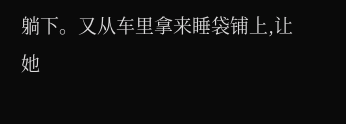躺下。又从车里拿来睡袋铺上,让她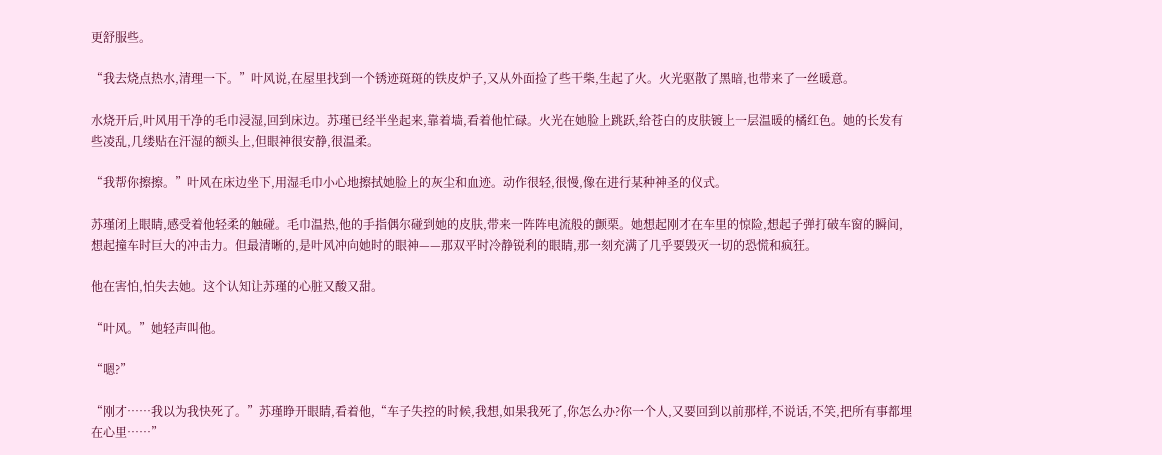更舒服些。

“我去烧点热水,清理一下。”叶风说,在屋里找到一个锈迹斑斑的铁皮炉子,又从外面捡了些干柴,生起了火。火光驱散了黑暗,也带来了一丝暖意。

水烧开后,叶风用干净的毛巾浸湿,回到床边。苏瑾已经半坐起来,靠着墙,看着他忙碌。火光在她脸上跳跃,给苍白的皮肤镀上一层温暖的橘红色。她的长发有些凌乱,几缕贴在汗湿的额头上,但眼神很安静,很温柔。

“我帮你擦擦。”叶风在床边坐下,用湿毛巾小心地擦拭她脸上的灰尘和血迹。动作很轻,很慢,像在进行某种神圣的仪式。

苏瑾闭上眼睛,感受着他轻柔的触碰。毛巾温热,他的手指偶尔碰到她的皮肤,带来一阵阵电流般的颤栗。她想起刚才在车里的惊险,想起子弹打破车窗的瞬间,想起撞车时巨大的冲击力。但最清晰的,是叶风冲向她时的眼神——那双平时冷静锐利的眼睛,那一刻充满了几乎要毁灭一切的恐慌和疯狂。

他在害怕,怕失去她。这个认知让苏瑾的心脏又酸又甜。

“叶风。”她轻声叫他。

“嗯?”

“刚才……我以为我快死了。”苏瑾睁开眼睛,看着他,“车子失控的时候,我想,如果我死了,你怎么办?你一个人,又要回到以前那样,不说话,不笑,把所有事都埋在心里……”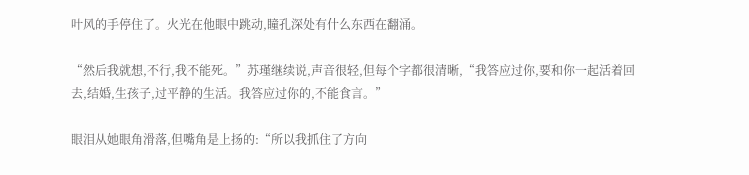叶风的手停住了。火光在他眼中跳动,瞳孔深处有什么东西在翻涌。

“然后我就想,不行,我不能死。”苏瑾继续说,声音很轻,但每个字都很清晰,“我答应过你,要和你一起活着回去,结婚,生孩子,过平静的生活。我答应过你的,不能食言。”

眼泪从她眼角滑落,但嘴角是上扬的:“所以我抓住了方向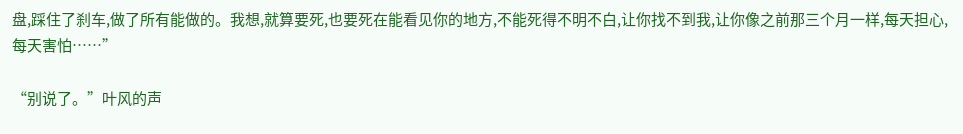盘,踩住了刹车,做了所有能做的。我想,就算要死,也要死在能看见你的地方,不能死得不明不白,让你找不到我,让你像之前那三个月一样,每天担心,每天害怕……”

“别说了。”叶风的声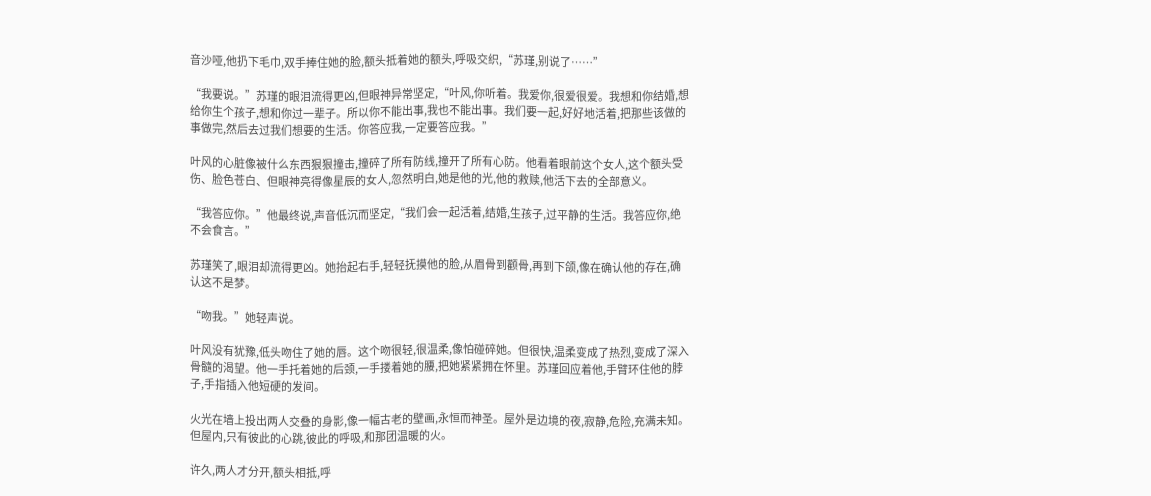音沙哑,他扔下毛巾,双手捧住她的脸,额头抵着她的额头,呼吸交织,“苏瑾,别说了……”

“我要说。”苏瑾的眼泪流得更凶,但眼神异常坚定,“叶风,你听着。我爱你,很爱很爱。我想和你结婚,想给你生个孩子,想和你过一辈子。所以你不能出事,我也不能出事。我们要一起,好好地活着,把那些该做的事做完,然后去过我们想要的生活。你答应我,一定要答应我。”

叶风的心脏像被什么东西狠狠撞击,撞碎了所有防线,撞开了所有心防。他看着眼前这个女人,这个额头受伤、脸色苍白、但眼神亮得像星辰的女人,忽然明白,她是他的光,他的救赎,他活下去的全部意义。

“我答应你。”他最终说,声音低沉而坚定,“我们会一起活着,结婚,生孩子,过平静的生活。我答应你,绝不会食言。”

苏瑾笑了,眼泪却流得更凶。她抬起右手,轻轻抚摸他的脸,从眉骨到颧骨,再到下颌,像在确认他的存在,确认这不是梦。

“吻我。”她轻声说。

叶风没有犹豫,低头吻住了她的唇。这个吻很轻,很温柔,像怕碰碎她。但很快,温柔变成了热烈,变成了深入骨髓的渴望。他一手托着她的后颈,一手搂着她的腰,把她紧紧拥在怀里。苏瑾回应着他,手臂环住他的脖子,手指插入他短硬的发间。

火光在墙上投出两人交叠的身影,像一幅古老的壁画,永恒而神圣。屋外是边境的夜,寂静,危险,充满未知。但屋内,只有彼此的心跳,彼此的呼吸,和那团温暖的火。

许久,两人才分开,额头相抵,呼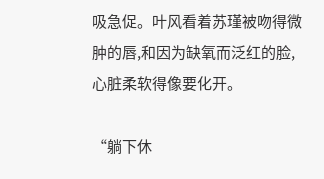吸急促。叶风看着苏瑾被吻得微肿的唇,和因为缺氧而泛红的脸,心脏柔软得像要化开。

“躺下休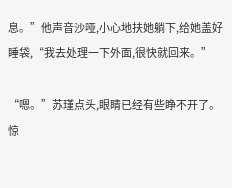息。”他声音沙哑,小心地扶她躺下,给她盖好睡袋,“我去处理一下外面,很快就回来。”

“嗯。”苏瑾点头,眼睛已经有些睁不开了。惊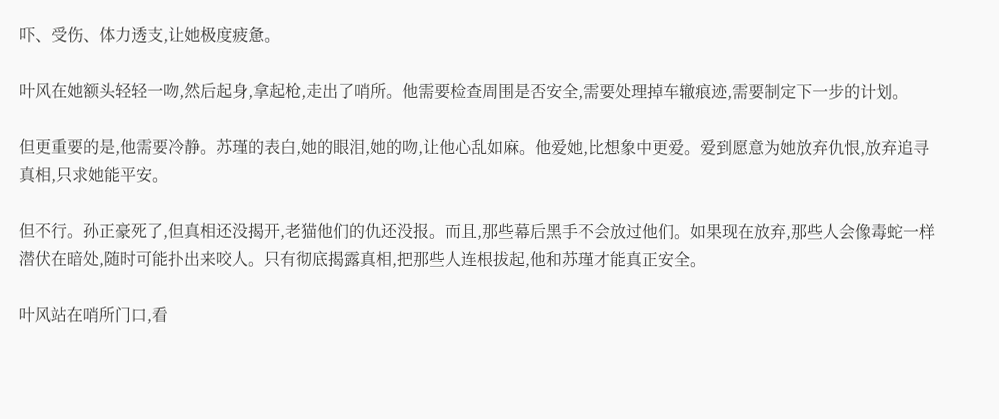吓、受伤、体力透支,让她极度疲惫。

叶风在她额头轻轻一吻,然后起身,拿起枪,走出了哨所。他需要检查周围是否安全,需要处理掉车辙痕迹,需要制定下一步的计划。

但更重要的是,他需要冷静。苏瑾的表白,她的眼泪,她的吻,让他心乱如麻。他爱她,比想象中更爱。爱到愿意为她放弃仇恨,放弃追寻真相,只求她能平安。

但不行。孙正豪死了,但真相还没揭开,老猫他们的仇还没报。而且,那些幕后黑手不会放过他们。如果现在放弃,那些人会像毒蛇一样潜伏在暗处,随时可能扑出来咬人。只有彻底揭露真相,把那些人连根拔起,他和苏瑾才能真正安全。

叶风站在哨所门口,看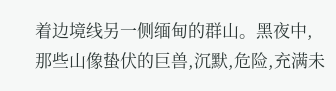着边境线另一侧缅甸的群山。黑夜中,那些山像蛰伏的巨兽,沉默,危险,充满未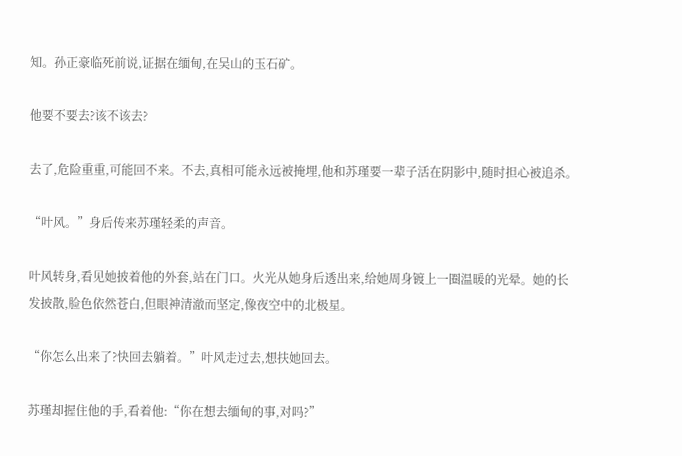知。孙正豪临死前说,证据在缅甸,在吴山的玉石矿。

他要不要去?该不该去?

去了,危险重重,可能回不来。不去,真相可能永远被掩埋,他和苏瑾要一辈子活在阴影中,随时担心被追杀。

“叶风。”身后传来苏瑾轻柔的声音。

叶风转身,看见她披着他的外套,站在门口。火光从她身后透出来,给她周身镀上一圈温暖的光晕。她的长发披散,脸色依然苍白,但眼神清澈而坚定,像夜空中的北极星。

“你怎么出来了?快回去躺着。”叶风走过去,想扶她回去。

苏瑾却握住他的手,看着他:“你在想去缅甸的事,对吗?”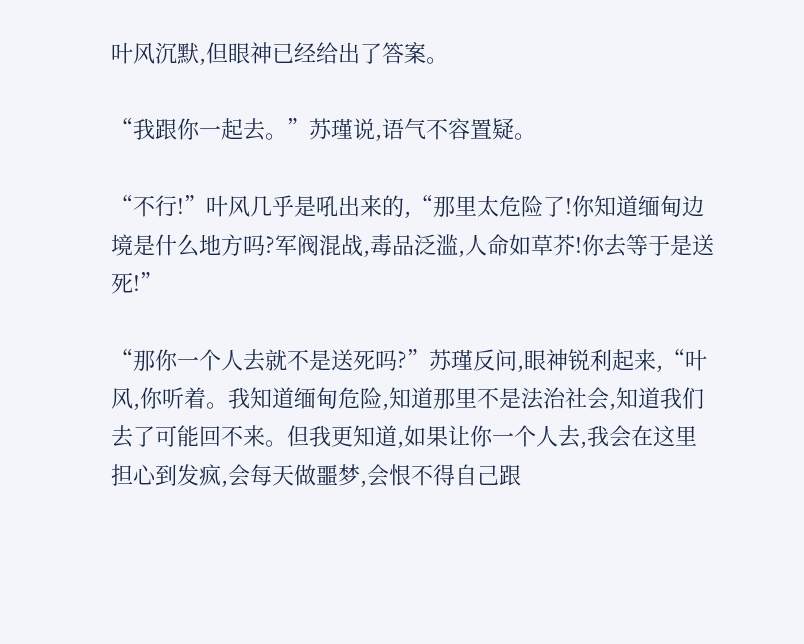叶风沉默,但眼神已经给出了答案。

“我跟你一起去。”苏瑾说,语气不容置疑。

“不行!”叶风几乎是吼出来的,“那里太危险了!你知道缅甸边境是什么地方吗?军阀混战,毒品泛滥,人命如草芥!你去等于是送死!”

“那你一个人去就不是送死吗?”苏瑾反问,眼神锐利起来,“叶风,你听着。我知道缅甸危险,知道那里不是法治社会,知道我们去了可能回不来。但我更知道,如果让你一个人去,我会在这里担心到发疯,会每天做噩梦,会恨不得自己跟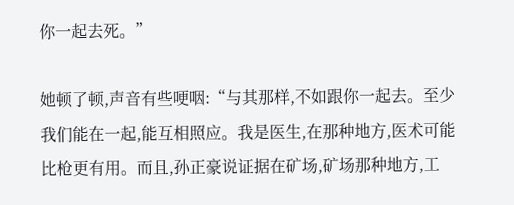你一起去死。”

她顿了顿,声音有些哽咽:“与其那样,不如跟你一起去。至少我们能在一起,能互相照应。我是医生,在那种地方,医术可能比枪更有用。而且,孙正豪说证据在矿场,矿场那种地方,工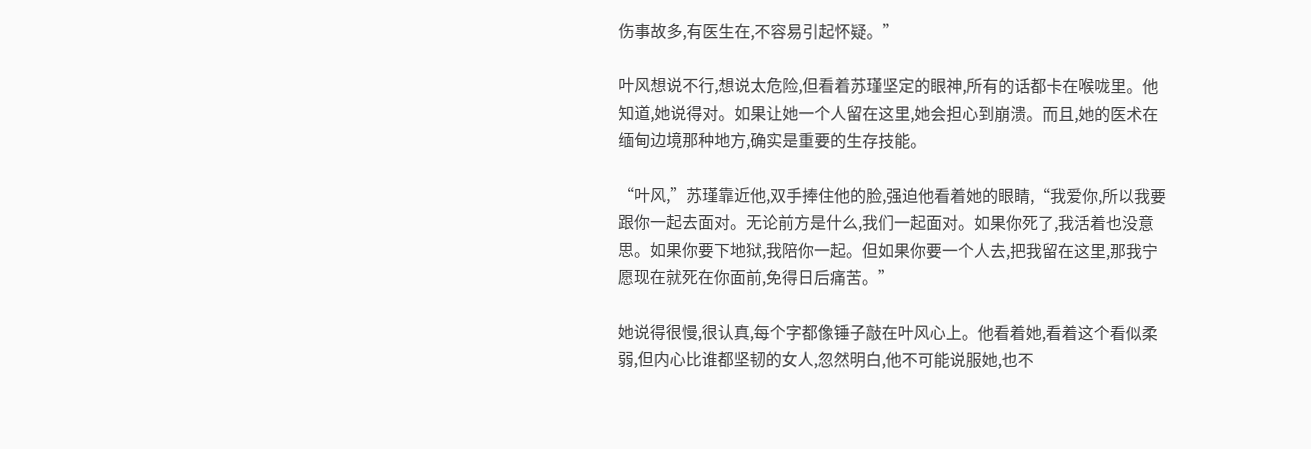伤事故多,有医生在,不容易引起怀疑。”

叶风想说不行,想说太危险,但看着苏瑾坚定的眼神,所有的话都卡在喉咙里。他知道,她说得对。如果让她一个人留在这里,她会担心到崩溃。而且,她的医术在缅甸边境那种地方,确实是重要的生存技能。

“叶风,”苏瑾靠近他,双手捧住他的脸,强迫他看着她的眼睛,“我爱你,所以我要跟你一起去面对。无论前方是什么,我们一起面对。如果你死了,我活着也没意思。如果你要下地狱,我陪你一起。但如果你要一个人去,把我留在这里,那我宁愿现在就死在你面前,免得日后痛苦。”

她说得很慢,很认真,每个字都像锤子敲在叶风心上。他看着她,看着这个看似柔弱,但内心比谁都坚韧的女人,忽然明白,他不可能说服她,也不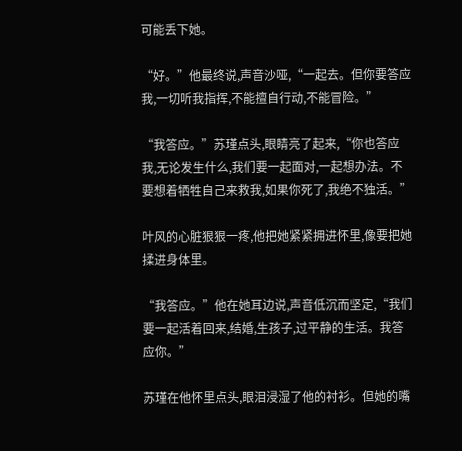可能丢下她。

“好。”他最终说,声音沙哑,“一起去。但你要答应我,一切听我指挥,不能擅自行动,不能冒险。”

“我答应。”苏瑾点头,眼睛亮了起来,“你也答应我,无论发生什么,我们要一起面对,一起想办法。不要想着牺牲自己来救我,如果你死了,我绝不独活。”

叶风的心脏狠狠一疼,他把她紧紧拥进怀里,像要把她揉进身体里。

“我答应。”他在她耳边说,声音低沉而坚定,“我们要一起活着回来,结婚,生孩子,过平静的生活。我答应你。”

苏瑾在他怀里点头,眼泪浸湿了他的衬衫。但她的嘴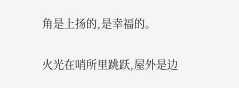角是上扬的,是幸福的。

火光在哨所里跳跃,屋外是边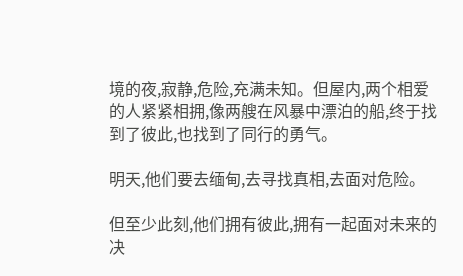境的夜,寂静,危险,充满未知。但屋内,两个相爱的人紧紧相拥,像两艘在风暴中漂泊的船,终于找到了彼此,也找到了同行的勇气。

明天,他们要去缅甸,去寻找真相,去面对危险。

但至少此刻,他们拥有彼此,拥有一起面对未来的决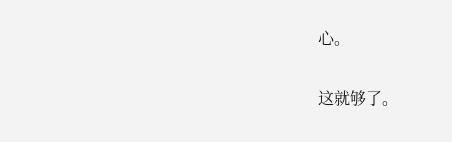心。

这就够了。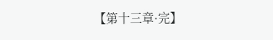【第十三章·完】